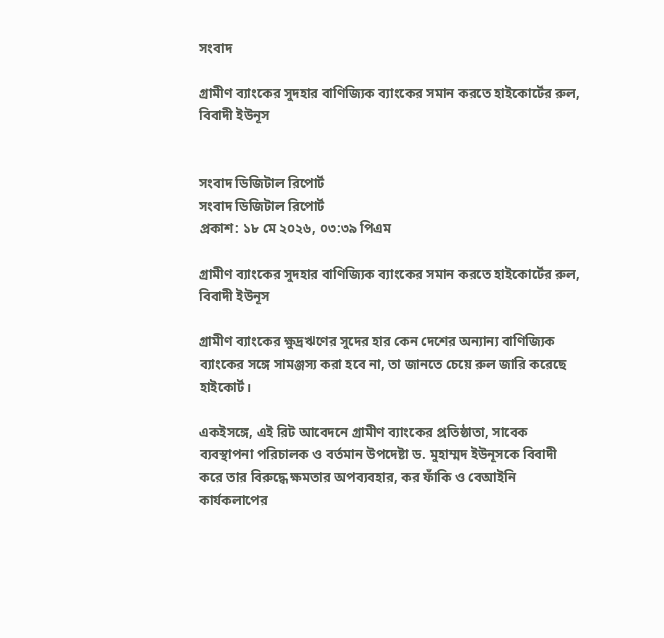সংবাদ

গ্রামীণ ব্যাংকের সুদহার বাণিজ্যিক ব্যাংকের সমান করতে হাইকোর্টের রুল, বিবাদী ইউনূস


সংবাদ ডিজিটাল রিপোর্ট
সংবাদ ডিজিটাল রিপোর্ট
প্রকাশ: ১৮ মে ২০২৬, ০৩:৩৯ পিএম

গ্রামীণ ব্যাংকের সুদহার বাণিজ্যিক ব্যাংকের সমান করতে হাইকোর্টের রুল, বিবাদী ইউনূস

গ্রামীণ ব্যাংকের ক্ষুদ্রঋণের সুদের হার কেন দেশের অন্যান্য বাণিজ্যিক ব্যাংকের সঙ্গে সামঞ্জস্য করা হবে না, তা জানতে চেয়ে রুল জারি করেছে হাইকোর্ট।

একইসঙ্গে, এই রিট আবেদনে গ্রামীণ ব্যাংকের প্রতিষ্ঠাতা, সাবেক ব্যবস্থাপনা পরিচালক ও বর্তমান উপদেষ্টা ড. মুহাম্মদ ইউনূসকে বিবাদী করে তার বিরুদ্ধে ক্ষমতার অপব্যবহার, কর ফাঁকি ও বেআইনি কার্যকলাপের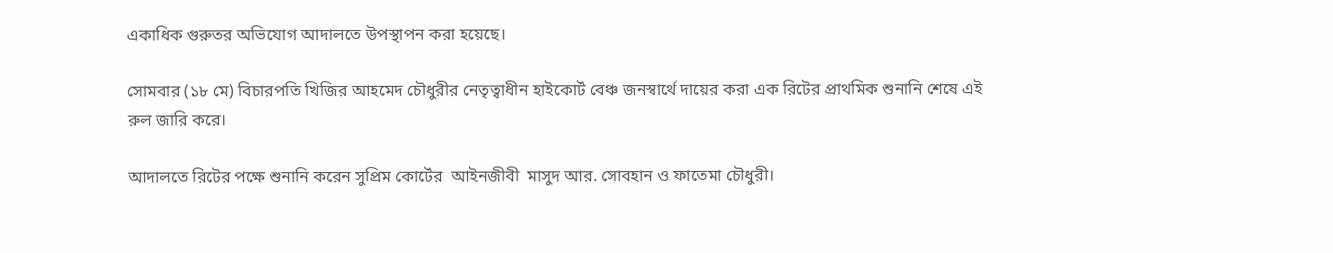একাধিক গুরুতর অভিযোগ আদালতে উপস্থাপন করা হয়েছে।

সোমবার (১৮ মে) বিচারপতি খিজির আহমেদ চৌধুরীর নেতৃত্বাধীন হাইকোর্ট বেঞ্চ জনস্বার্থে দায়ের করা এক রিটের প্রাথমিক শুনানি শেষে এই রুল জারি করে।

আদালতে রিটের পক্ষে শুনানি করেন সুপ্রিম কোর্টের  আইনজীবী  মাসুদ আর. সোবহান ও ফাতেমা চৌধুরী।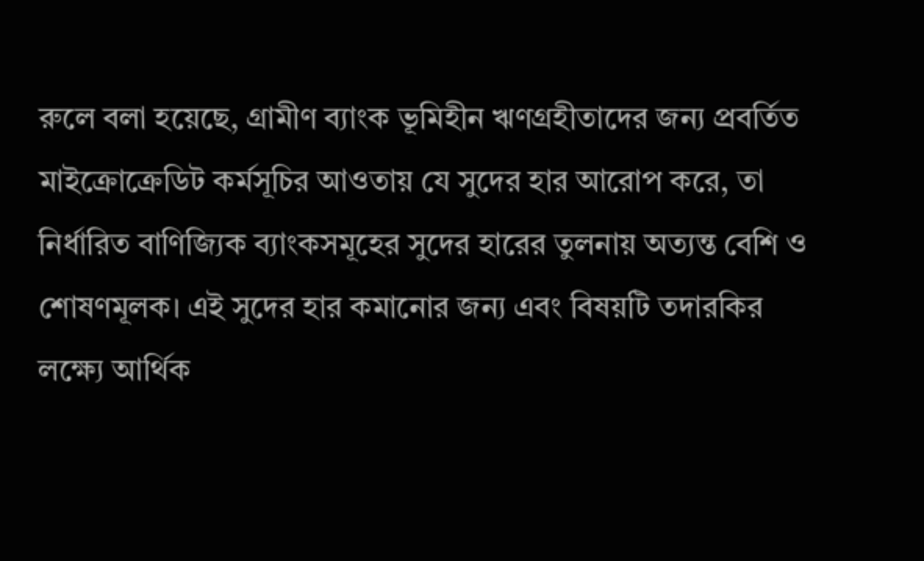রুলে বলা হয়েছে, গ্রামীণ ব্যাংক ভূমিহীন ঋণগ্রহীতাদের জন্য প্রবর্তিত মাইক্রোক্রেডিট কর্মসূচির আওতায় যে সুদের হার আরোপ করে, তা নির্ধারিত বাণিজ্যিক ব্যাংকসমূহের সুদের হারের তুলনায় অত্যন্ত বেশি ও শোষণমূলক। এই সুদের হার কমানোর জন্য এবং বিষয়টি তদারকির লক্ষ্যে আর্থিক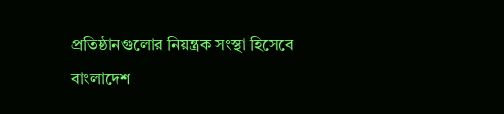প্রতিষ্ঠানগুলোর নিয়ন্ত্রক সংস্থা হিসেবে বাংলাদেশ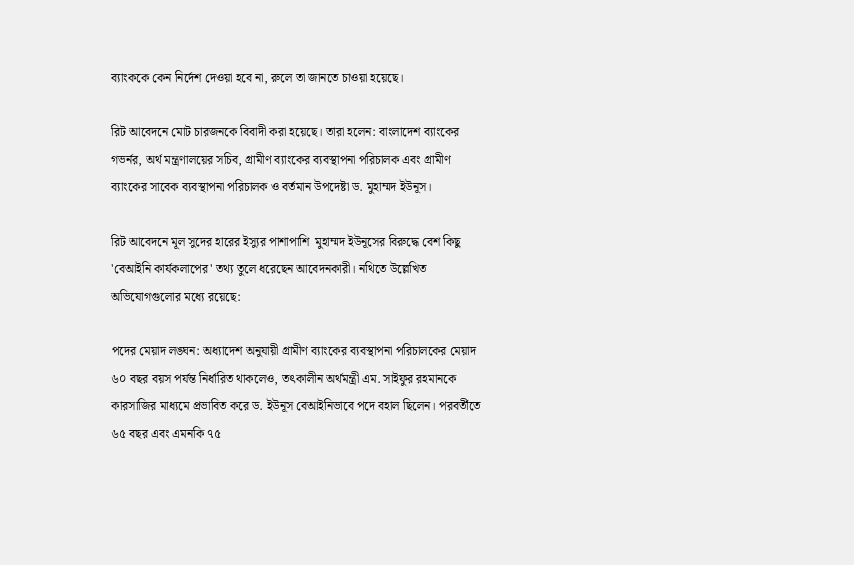ব্যাংককে কেন নির্দেশ দেওয়া হবে না, রুলে তা জানতে চাওয়া হয়েছে।

রিট আবেদনে মোট চারজনকে বিবাদী করা হয়েছে। তারা হলেন: বাংলাদেশ ব্যাংকের গভর্নর, অর্থ মন্ত্রণালয়ের সচিব, গ্রামীণ ব্যাংকের ব্যবস্থাপনা পরিচালক এবং গ্রামীণ ব্যাংকের সাবেক ব্যবস্থাপনা পরিচালক ও বর্তমান উপদেষ্টা ড. মুহাম্মদ ইউনূস।

রিট আবেদনে মূল সুদের হারের ইস্যুর পাশাপাশি  মুহাম্মদ ইউনূসের বিরুদ্ধে বেশ কিছু 'বেআইনি কার্যকলাপের' তথ্য তুলে ধরেছেন আবেদনকারী। নথিতে উল্লেখিত অভিযোগগুলোর মধ্যে রয়েছে:

পদের মেয়াদ লঙ্ঘন: অধ্যাদেশ অনুযায়ী গ্রামীণ ব্যাংকের ব্যবস্থাপনা পরিচালকের মেয়াদ ৬০ বছর বয়স পর্যন্ত নির্ধারিত থাকলেও, তৎকালীন অর্থমন্ত্রী এম. সাইফুর রহমানকে কারসাজির মাধ্যমে প্রভাবিত করে ড. ইউনূস বেআইনিভাবে পদে বহাল ছিলেন। পরবর্তীতে ৬৫ বছর এবং এমনকি ৭৫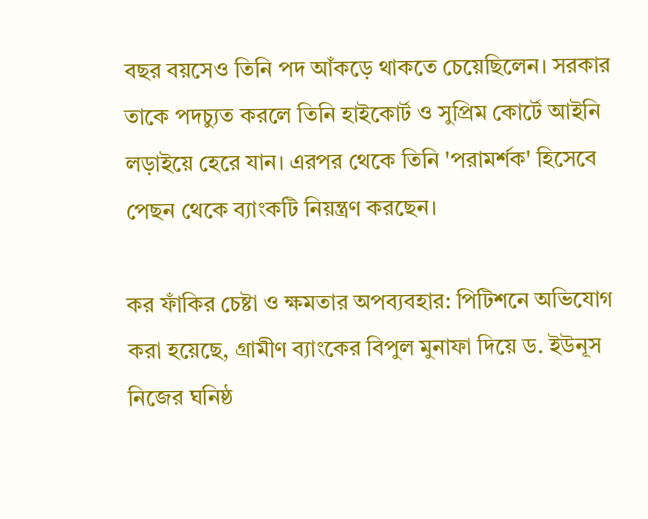বছর বয়সেও তিনি পদ আঁকড়ে থাকতে চেয়েছিলেন। সরকার তাকে পদচ্যুত করলে তিনি হাইকোর্ট ও সুপ্রিম কোর্টে আইনি লড়াইয়ে হেরে যান। এরপর থেকে তিনি 'পরামর্শক' হিসেবে পেছন থেকে ব্যাংকটি নিয়ন্ত্রণ করছেন।

কর ফাঁকির চেষ্টা ও ক্ষমতার অপব্যবহার: পিটিশনে অভিযোগ করা হয়েছে, গ্রামীণ ব্যাংকের বিপুল মুনাফা দিয়ে ড. ইউনূস নিজের ঘনিষ্ঠ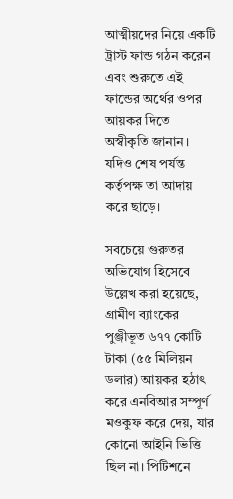আত্মীয়দের নিয়ে একটি ট্রাস্ট ফান্ড গঠন করেন এবং শুরুতে এই ফান্ডের অর্থের ওপর আয়কর দিতে অস্বীকৃতি জানান। যদিও শেষ পর্যন্ত কর্তৃপক্ষ তা আদায় করে ছাড়ে।

সবচেয়ে গুরুতর অভিযোগ হিসেবে উল্লেখ করা হয়েছে, গ্রামীণ ব্যাংকের পুঞ্জীভূত ৬৭৭ কোটি টাকা (৫৫ মিলিয়ন ডলার) আয়কর হঠাৎ করে এনবিআর সম্পূর্ণ মওকুফ করে দেয়, যার কোনো আইনি ভিত্তি ছিল না। পিটিশনে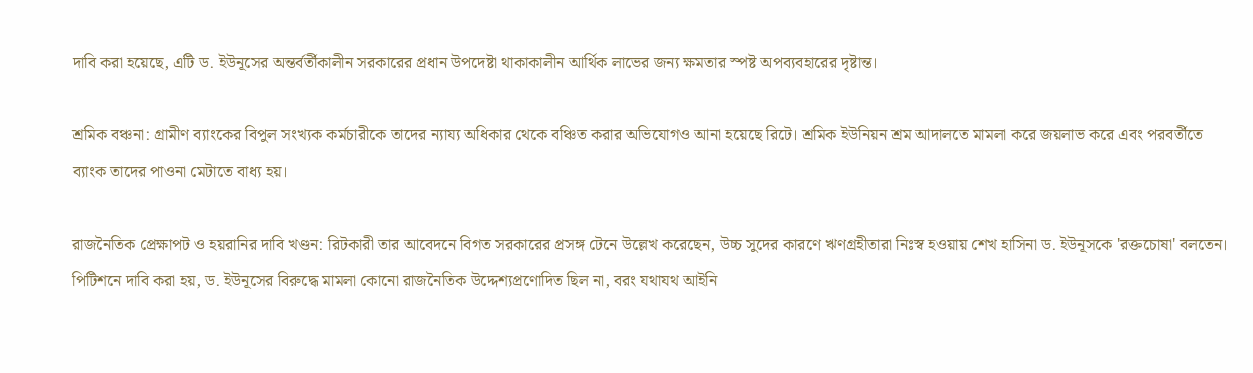দাবি করা হয়েছে, এটি ড. ইউনূসের অন্তর্বর্তীকালীন সরকারের প্রধান উপদেষ্টা থাকাকালীন আর্থিক লাভের জন্য ক্ষমতার স্পষ্ট অপব্যবহারের দৃষ্টান্ত।

শ্রমিক বঞ্চনা: গ্রামীণ ব্যাংকের বিপুল সংখ্যক কর্মচারীকে তাদের ন্যায্য অধিকার থেকে বঞ্চিত করার অভিযোগও আনা হয়েছে রিটে। শ্রমিক ইউনিয়ন শ্রম আদালতে মামলা করে জয়লাভ করে এবং পরবর্তীতে ব্যাংক তাদের পাওনা মেটাতে বাধ্য হয়।

রাজনৈতিক প্রেক্ষাপট ও হয়রানির দাবি খণ্ডন: রিটকারী তার আবেদনে বিগত সরকারের প্রসঙ্গ টেনে উল্লেখ করেছেন, উচ্চ সুদের কারণে ঋণগ্রহীতারা নিঃস্ব হওয়ায় শেখ হাসিনা ড. ইউনূসকে 'রক্তচোষা' বলতেন। পিটিশনে দাবি করা হয়, ড. ইউনূসের বিরুদ্ধে মামলা কোনো রাজনৈতিক উদ্দেশ্যপ্রণোদিত ছিল না, বরং যথাযথ আইনি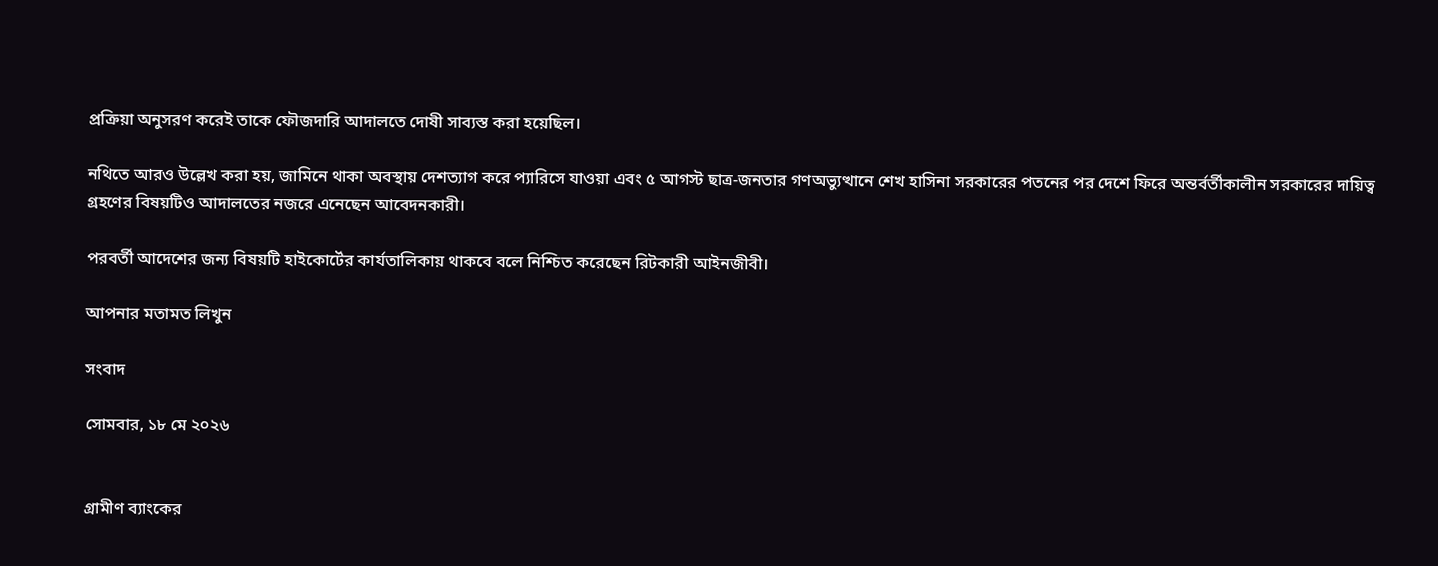প্রক্রিয়া অনুসরণ করেই তাকে ফৌজদারি আদালতে দোষী সাব্যস্ত করা হয়েছিল।

নথিতে আরও উল্লেখ করা হয়, জামিনে থাকা অবস্থায় দেশত্যাগ করে প্যারিসে যাওয়া এবং ৫ আগস্ট ছাত্র-জনতার গণঅভ্যুত্থানে শেখ হাসিনা সরকারের পতনের পর দেশে ফিরে অন্তর্বর্তীকালীন সরকারের দায়িত্ব গ্রহণের বিষয়টিও আদালতের নজরে এনেছেন আবেদনকারী।

পরবর্তী আদেশের জন্য বিষয়টি হাইকোর্টের কার্যতালিকায় থাকবে বলে নিশ্চিত করেছেন রিটকারী আইনজীবী।

আপনার মতামত লিখুন

সংবাদ

সোমবার, ১৮ মে ২০২৬


গ্রামীণ ব্যাংকের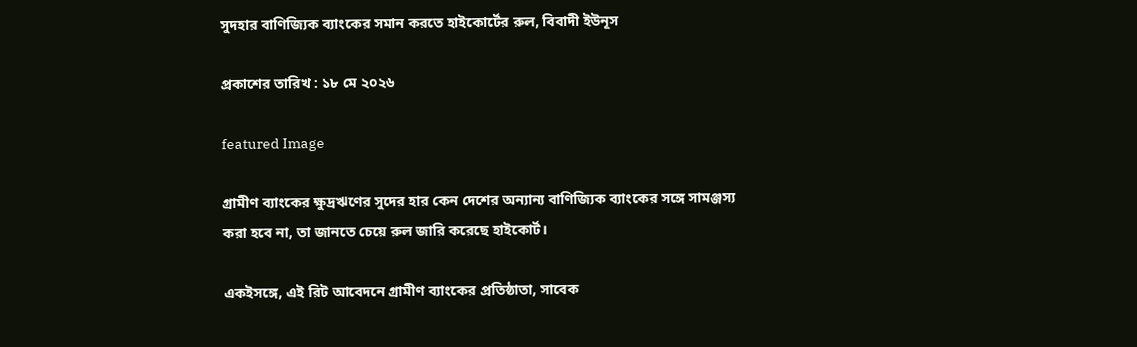সুদহার বাণিজ্যিক ব্যাংকের সমান করতে হাইকোর্টের রুল, বিবাদী ইউনূস

প্রকাশের তারিখ : ১৮ মে ২০২৬

featured Image

গ্রামীণ ব্যাংকের ক্ষুদ্রঋণের সুদের হার কেন দেশের অন্যান্য বাণিজ্যিক ব্যাংকের সঙ্গে সামঞ্জস্য করা হবে না, তা জানতে চেয়ে রুল জারি করেছে হাইকোর্ট।

একইসঙ্গে, এই রিট আবেদনে গ্রামীণ ব্যাংকের প্রতিষ্ঠাতা, সাবেক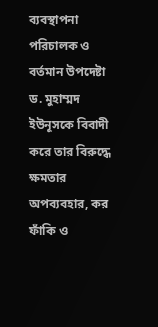ব্যবস্থাপনা পরিচালক ও বর্তমান উপদেষ্টা ড. মুহাম্মদ ইউনূসকে বিবাদী করে তার বিরুদ্ধে ক্ষমতার অপব্যবহার, কর ফাঁকি ও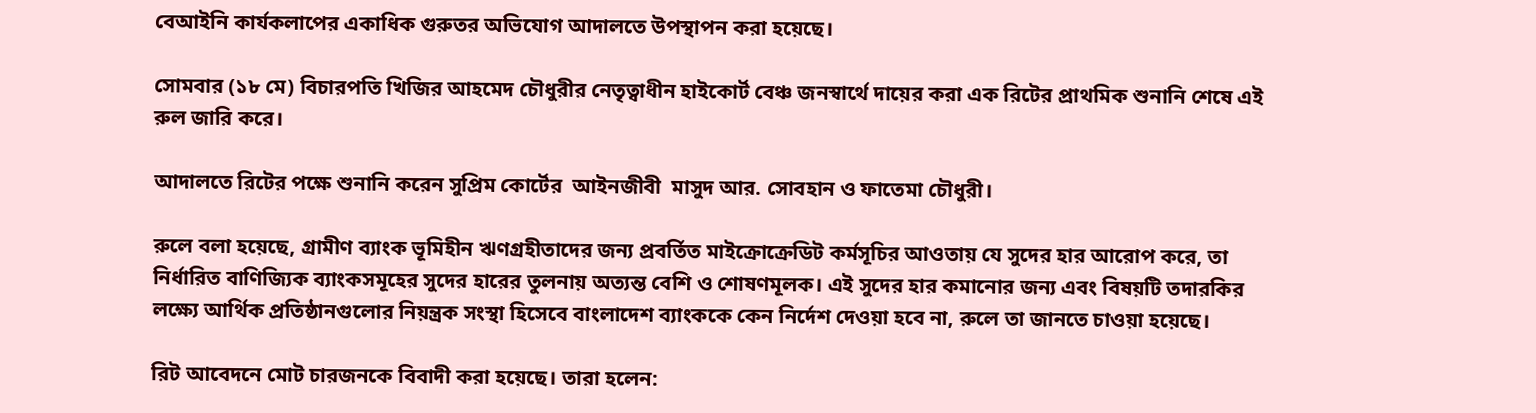বেআইনি কার্যকলাপের একাধিক গুরুতর অভিযোগ আদালতে উপস্থাপন করা হয়েছে।

সোমবার (১৮ মে) বিচারপতি খিজির আহমেদ চৌধুরীর নেতৃত্বাধীন হাইকোর্ট বেঞ্চ জনস্বার্থে দায়ের করা এক রিটের প্রাথমিক শুনানি শেষে এই রুল জারি করে।

আদালতে রিটের পক্ষে শুনানি করেন সুপ্রিম কোর্টের  আইনজীবী  মাসুদ আর. সোবহান ও ফাতেমা চৌধুরী।

রুলে বলা হয়েছে, গ্রামীণ ব্যাংক ভূমিহীন ঋণগ্রহীতাদের জন্য প্রবর্তিত মাইক্রোক্রেডিট কর্মসূচির আওতায় যে সুদের হার আরোপ করে, তা নির্ধারিত বাণিজ্যিক ব্যাংকসমূহের সুদের হারের তুলনায় অত্যন্ত বেশি ও শোষণমূলক। এই সুদের হার কমানোর জন্য এবং বিষয়টি তদারকির লক্ষ্যে আর্থিক প্রতিষ্ঠানগুলোর নিয়ন্ত্রক সংস্থা হিসেবে বাংলাদেশ ব্যাংককে কেন নির্দেশ দেওয়া হবে না, রুলে তা জানতে চাওয়া হয়েছে।

রিট আবেদনে মোট চারজনকে বিবাদী করা হয়েছে। তারা হলেন: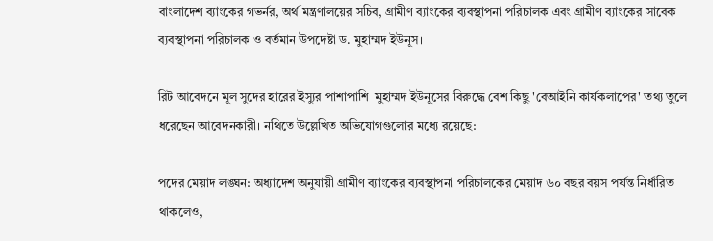বাংলাদেশ ব্যাংকের গভর্নর, অর্থ মন্ত্রণালয়ের সচিব, গ্রামীণ ব্যাংকের ব্যবস্থাপনা পরিচালক এবং গ্রামীণ ব্যাংকের সাবেক ব্যবস্থাপনা পরিচালক ও বর্তমান উপদেষ্টা ড. মুহাম্মদ ইউনূস।

রিট আবেদনে মূল সুদের হারের ইস্যুর পাশাপাশি  মুহাম্মদ ইউনূসের বিরুদ্ধে বেশ কিছু 'বেআইনি কার্যকলাপের' তথ্য তুলে ধরেছেন আবেদনকারী। নথিতে উল্লেখিত অভিযোগগুলোর মধ্যে রয়েছে:

পদের মেয়াদ লঙ্ঘন: অধ্যাদেশ অনুযায়ী গ্রামীণ ব্যাংকের ব্যবস্থাপনা পরিচালকের মেয়াদ ৬০ বছর বয়স পর্যন্ত নির্ধারিত থাকলেও,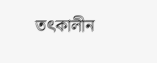তৎকালীন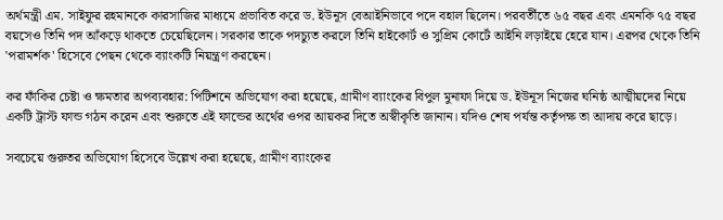অর্থমন্ত্রী এম. সাইফুর রহমানকে কারসাজির মাধ্যমে প্রভাবিত করে ড. ইউনূস বেআইনিভাবে পদে বহাল ছিলেন। পরবর্তীতে ৬৫ বছর এবং এমনকি ৭৫ বছর বয়সেও তিনি পদ আঁকড়ে থাকতে চেয়েছিলেন। সরকার তাকে পদচ্যুত করলে তিনি হাইকোর্ট ও সুপ্রিম কোর্টে আইনি লড়াইয়ে হেরে যান। এরপর থেকে তিনি 'পরামর্শক' হিসেবে পেছন থেকে ব্যাংকটি নিয়ন্ত্রণ করছেন।

কর ফাঁকির চেষ্টা ও ক্ষমতার অপব্যবহার: পিটিশনে অভিযোগ করা হয়েছে, গ্রামীণ ব্যাংকের বিপুল মুনাফা দিয়ে ড. ইউনূস নিজের ঘনিষ্ঠ আত্মীয়দের নিয়ে একটি ট্রাস্ট ফান্ড গঠন করেন এবং শুরুতে এই ফান্ডের অর্থের ওপর আয়কর দিতে অস্বীকৃতি জানান। যদিও শেষ পর্যন্ত কর্তৃপক্ষ তা আদায় করে ছাড়ে।

সবচেয়ে গুরুতর অভিযোগ হিসেবে উল্লেখ করা হয়েছে, গ্রামীণ ব্যাংকের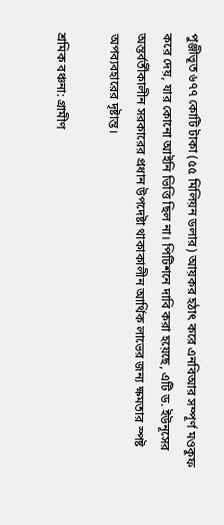পুঞ্জীভূত ৬৭৭ কোটি টাকা (৫৫ মিলিয়ন ডলার) আয়কর হঠাৎ করে এনবিআর সম্পূর্ণ মওকুফ করে দেয়, যার কোনো আইনি ভিত্তি ছিল না। পিটিশনে দাবি করা হয়েছে, এটি ড. ইউনূসের অন্তর্বর্তীকালীন সরকারের প্রধান উপদেষ্টা থাকাকালীন আর্থিক লাভের জন্য ক্ষমতার স্পষ্ট অপব্যবহারের দৃষ্টান্ত।

শ্রমিক বঞ্চনা: গ্রামীণ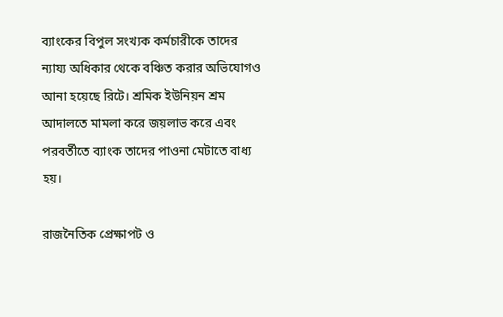ব্যাংকের বিপুল সংখ্যক কর্মচারীকে তাদের ন্যায্য অধিকার থেকে বঞ্চিত করার অভিযোগও আনা হয়েছে রিটে। শ্রমিক ইউনিয়ন শ্রম আদালতে মামলা করে জয়লাভ করে এবং পরবর্তীতে ব্যাংক তাদের পাওনা মেটাতে বাধ্য হয়।

রাজনৈতিক প্রেক্ষাপট ও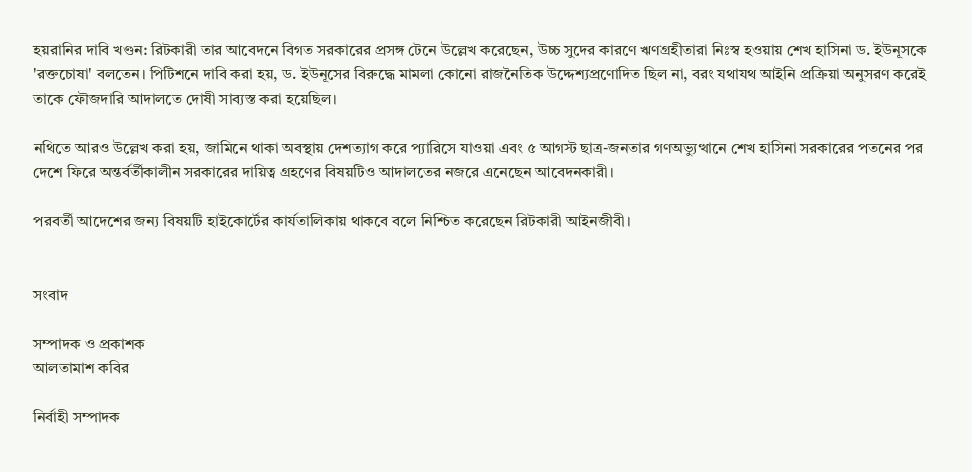হয়রানির দাবি খণ্ডন: রিটকারী তার আবেদনে বিগত সরকারের প্রসঙ্গ টেনে উল্লেখ করেছেন, উচ্চ সুদের কারণে ঋণগ্রহীতারা নিঃস্ব হওয়ায় শেখ হাসিনা ড. ইউনূসকে 'রক্তচোষা' বলতেন। পিটিশনে দাবি করা হয়, ড. ইউনূসের বিরুদ্ধে মামলা কোনো রাজনৈতিক উদ্দেশ্যপ্রণোদিত ছিল না, বরং যথাযথ আইনি প্রক্রিয়া অনুসরণ করেই তাকে ফৌজদারি আদালতে দোষী সাব্যস্ত করা হয়েছিল।

নথিতে আরও উল্লেখ করা হয়, জামিনে থাকা অবস্থায় দেশত্যাগ করে প্যারিসে যাওয়া এবং ৫ আগস্ট ছাত্র-জনতার গণঅভ্যুত্থানে শেখ হাসিনা সরকারের পতনের পর দেশে ফিরে অন্তর্বর্তীকালীন সরকারের দায়িত্ব গ্রহণের বিষয়টিও আদালতের নজরে এনেছেন আবেদনকারী।

পরবর্তী আদেশের জন্য বিষয়টি হাইকোর্টের কার্যতালিকায় থাকবে বলে নিশ্চিত করেছেন রিটকারী আইনজীবী।


সংবাদ

সম্পাদক ও প্রকাশক
আলতামাশ কবির

নির্বাহী সম্পাদক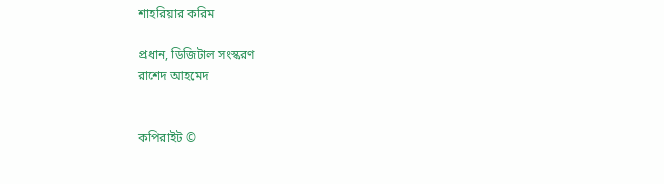শাহরিয়ার করিম

প্রধান, ডিজিটাল সংস্করণ
রাশেদ আহমেদ


কপিরাইট ©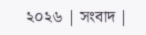২০২৬ | সংবাদ |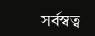সর্বস্বত্ব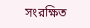সংরক্ষিত